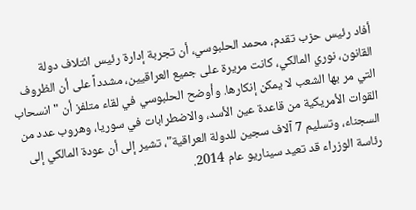أفاد رئيس حزب تقدم، محمد الحلبوسي، أن تجربة إدارة رئيس ائتلاف دولة القانون، نوري المالكي، كانت مريرة على جميع العراقيين، مشدداً على أن الظروف التي مر بها الشعب لا يمكن إنكارها. وأوضح الحلبوسي في لقاء متلفز أن "انسحاب القوات الأمريكية من قاعدة عين الأسد، والاضطرابات في سوريا، وهروب عدد من السجناء، وتسليم 7 آلاف سجين للدولة العراقية"، تشير إلى أن عودة المالكي إلى رئاسة الوزراء قد تعيد سيناريو عام 2014.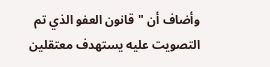وأضاف أن "قانون العفو الذي تم التصويت عليه يستهدف معتقلين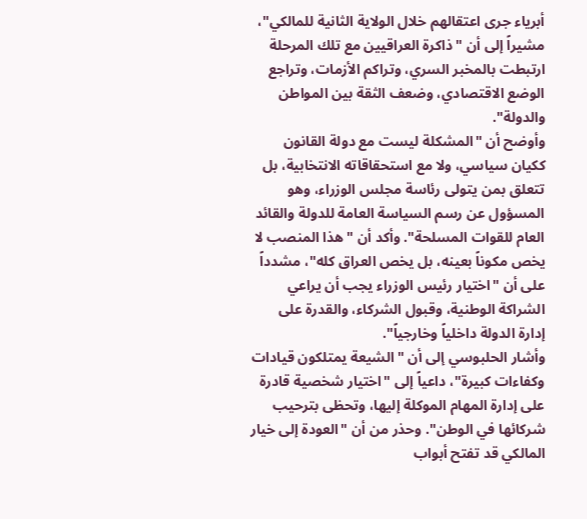أبرياء جرى اعتقالهم خلال الولاية الثانية للمالكي"، مشيراً إلى أن "ذاكرة العراقيين مع تلك المرحلة ارتبطت بالمخبر السري، وتراكم الأزمات، وتراجع الوضع الاقتصادي، وضعف الثقة بين المواطن والدولة".
وأوضح أن "المشكلة ليست مع دولة القانون ككيان سياسي، ولا مع استحقاقاته الانتخابية، بل تتعلق بمن يتولى رئاسة مجلس الوزراء، وهو المسؤول عن رسم السياسة العامة للدولة والقائد العام للقوات المسلحة". وأكد أن "هذا المنصب لا يخص مكوناً بعينه، بل يخص العراق كله"، مشدداً على أن "اختيار رئيس الوزراء يجب أن يراعي الشراكة الوطنية، وقبول الشركاء، والقدرة على إدارة الدولة داخلياً وخارجياً".
وأشار الحلبوسي إلى أن "الشيعة يمتلكون قيادات وكفاءات كبيرة"، داعياً إلى "اختيار شخصية قادرة على إدارة المهام الموكلة إليها، وتحظى بترحيب شركائها في الوطن". وحذر من أن "العودة إلى خيار المالكي قد تفتح أبواب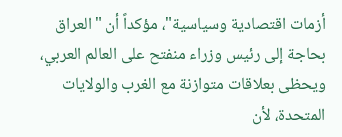أزمات اقتصادية وسياسية"، مؤكداً أن "العراق بحاجة إلى رئيس وزراء منفتح على العالم العربي، ويحظى بعلاقات متوازنة مع الغرب والولايات المتحدة، لأن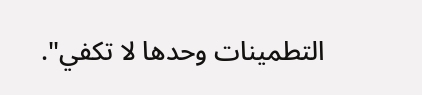التطمينات وحدها لا تكفي".